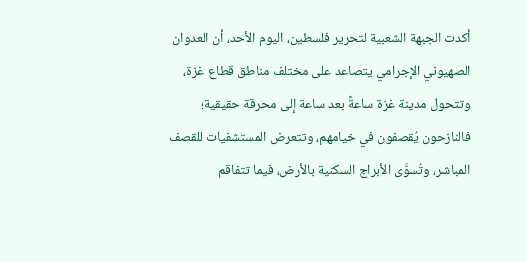أكدت الجبهة الشعبية لتحرير فلسطين، اليوم الأحد، أن العدوان الصهيوني الإجرامي يتصاعد على مختلف مناطق قطاع غزة، وتتحول مدينة غزة ساعةً بعد ساعة إلى محرقة حقيقية؛ فالنازحون يُقصفون في خيامهم، وتتعرض المستشفيات للقصف المباشر، وتُسوَّى الأبراج السكنية بالأرض، فيما تتفاقم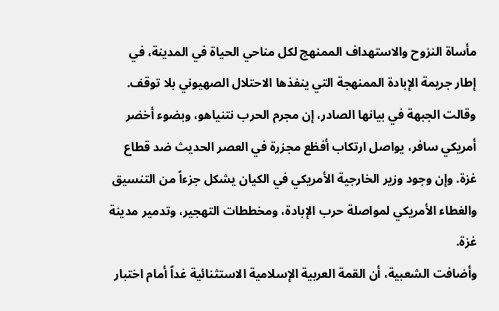مأساة النزوح والاستهداف الممنهج لكل مناحي الحياة في المدينة، في إطار جريمة الإبادة الممنهجة التي ينفذها الاحتلال الصهيوني بلا توقف.
وقالت الجبهة في بيانها الصادر، إن مجرم الحرب نتنياهو، وبضوء أخضر أمريكي سافر، يواصل ارتكاب أفظع مجزرة في العصر الحديث ضد قطاع غزة. وإن وجود وزير الخارجية الأمريكي في الكيان يشكل جزءاً من التنسيق والغطاء الأمريكي لمواصلة حرب الإبادة، ومخططات التهجير، وتدمير مدينة غزة.
وأضافت الشعبية، أن القمة العربية الإسلامية الاستثنائية غداً أمام اختبار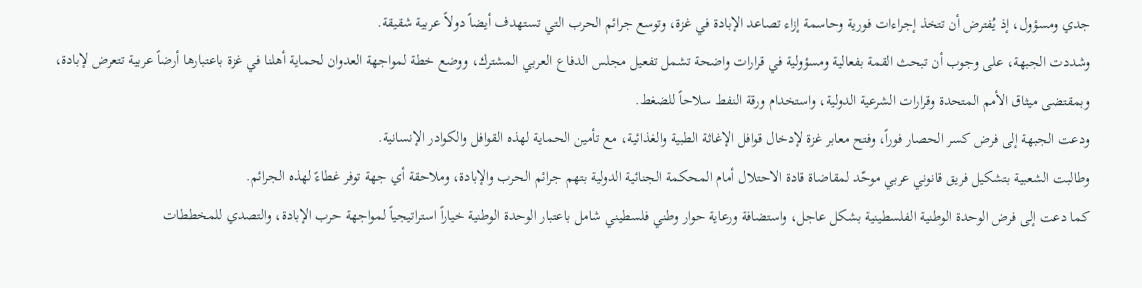جدي ومسؤول، إذ يُفترض أن تتخذ إجراءات فورية وحاسمة إزاء تصاعد الإبادة في غزة، وتوسع جرائم الحرب التي تستهدف أيضاً دولاً عربية شقيقة.
وشددت الجبهة، على وجوب أن تبحث القمة بفعالية ومسؤولية في قرارات واضحة تشمل تفعيل مجلس الدفاع العربي المشترك، ووضع خطة لمواجهة العدوان لحماية أهلنا في غزة باعتبارها أرضاً عربية تتعرض لإبادة، وبمقتضى ميثاق الأمم المتحدة وقرارات الشرعية الدولية، واستخدام ورقة النفط سلاحاً للضغط.
ودعت الجبهة إلى فرض كسر الحصار فوراً، وفتح معابر غزة لإدخال قوافل الإغاثة الطبية والغذائية، مع تأمين الحماية لهذه القوافل والكوادر الإنسانية.
وطالبت الشعبية بتشكيل فريق قانوني عربي موحّد لمقاضاة قادة الاحتلال أمام المحكمة الجنائية الدولية بتهم جرائم الحرب والإبادة، وملاحقة أي جهة توفر غطاءً لهذه الجرائم.
كما دعت إلى فرض الوحدة الوطنية الفلسطينية بشكل عاجل، واستضافة ورعاية حوار وطني فلسطيني شامل باعتبار الوحدة الوطنية خياراً استراتيجياً لمواجهة حرب الإبادة، والتصدي للمخططات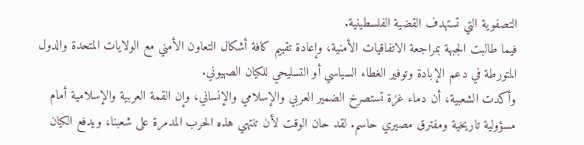التصفوية التي تستهدف القضية الفلسطينية.
فيما طالبت الجبهة بمراجعة الاتفاقيات الأمنية، وإعادة تقييم كافة أشكال التعاون الأمني مع الولايات المتحدة والدول المتورطة في دعم الإبادة وتوفير الغطاء السياسي أو التسليحي للكيان الصهيوني.
وأكدت الشعبية، أن دماء غزة تستصرخ الضمير العربي والإسلامي والإنساني، وإن القمة العربية والإسلامية أمام مسؤولية تاريخية ومفترق مصيري حاسم. لقد حان الوقت لأن تنتهي هذه الحرب المدمرة على شعبنا، ويدفع الكيان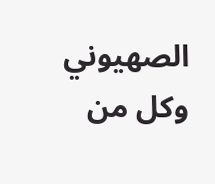الصهيوني وكل من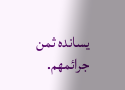يسانده ثمن جرائمهم.